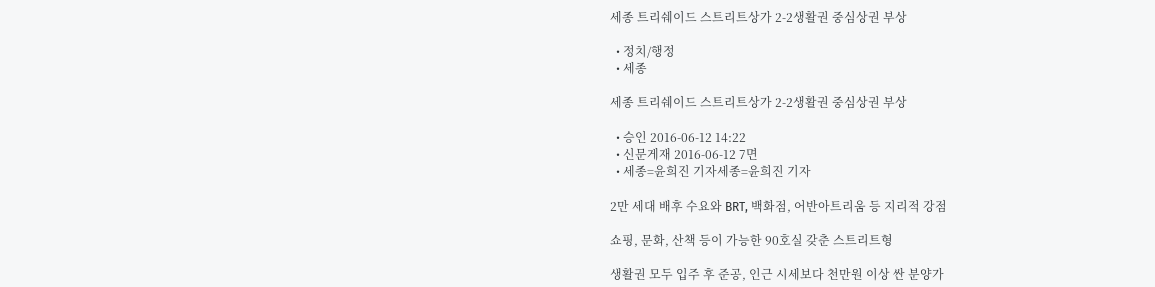세종 트리쉐이드 스트리트상가 2-2생활권 중심상권 부상

  • 정치/행정
  • 세종

세종 트리쉐이드 스트리트상가 2-2생활권 중심상권 부상

  • 승인 2016-06-12 14:22
  • 신문게재 2016-06-12 7면
  • 세종=윤희진 기자세종=윤희진 기자

2만 세대 배후 수요와 BRT, 백화점, 어반아트리움 등 지리적 강점

쇼핑, 문화, 산책 등이 가능한 90호실 갖춘 스트리트형

생활권 모두 입주 후 준공, 인근 시세보다 천만원 이상 싼 분양가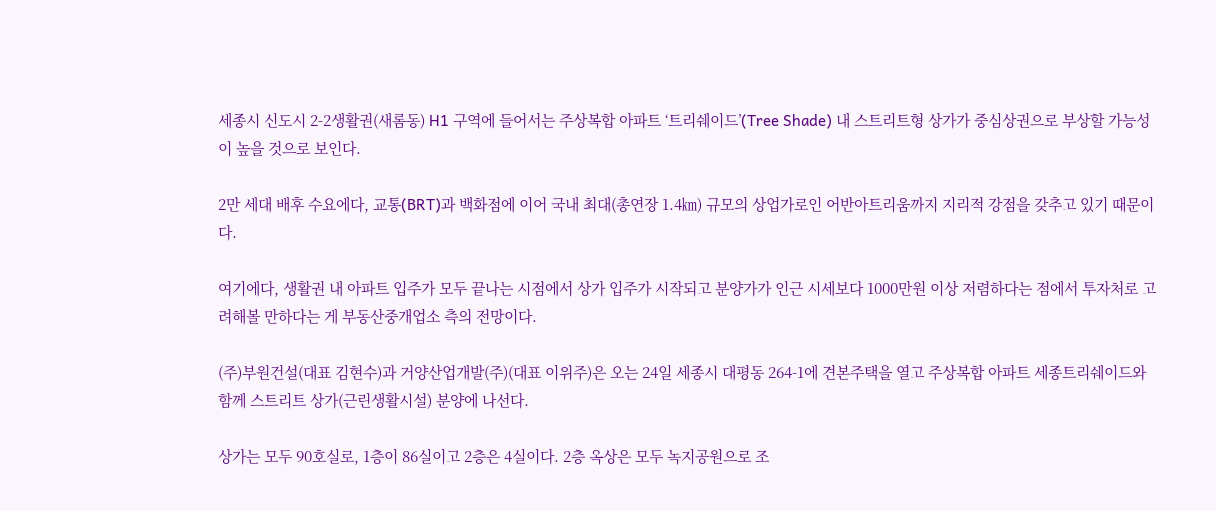세종시 신도시 2-2생활권(새롬동) H1 구역에 들어서는 주상복합 아파트 ‘트리쉐이드’(Tree Shade) 내 스트리트형 상가가 중심상권으로 부상할 가능성이 높을 것으로 보인다.

2만 세대 배후 수요에다, 교통(BRT)과 백화점에 이어 국내 최대(총연장 1.4㎞) 규모의 상업가로인 어반아트리움까지 지리적 강점을 갖추고 있기 때문이다.

여기에다, 생활권 내 아파트 입주가 모두 끝나는 시점에서 상가 입주가 시작되고 분양가가 인근 시세보다 1000만원 이상 저렴하다는 점에서 투자처로 고려해볼 만하다는 게 부동산중개업소 측의 전망이다.

(주)부원건설(대표 김현수)과 거양산업개발(주)(대표 이위주)은 오는 24일 세종시 대평동 264-1에 견본주택을 열고 주상복합 아파트 세종트리쉐이드와 함께 스트리트 상가(근린생활시설) 분양에 나선다.

상가는 모두 90호실로, 1층이 86실이고 2층은 4실이다. 2층 옥상은 모두 녹지공원으로 조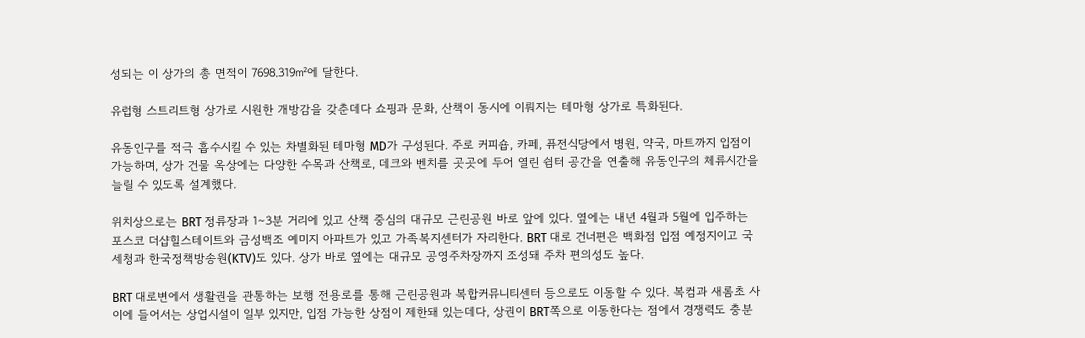성되는 이 상가의 총 면적이 7698.319㎡에 달한다.

유럽형 스트리트형 상가로 시원한 개방감을 갖춘데다 쇼핑과 문화, 산책이 동시에 이뤄지는 테마형 상가로 특화된다.

유동인구를 적극 흡수시킬 수 있는 차별화된 테마형 MD가 구성된다. 주로 커피숍, 카페, 퓨전식당에서 병원, 약국, 마트까지 입점이 가능하며, 상가 건물 옥상에는 다양한 수목과 산책로, 데크와 벤치를 곳곳에 두어 열린 쉼터 공간을 연출해 유동인구의 체류시간을 늘릴 수 있도록 설계했다.

위치상으로는 BRT 정류장과 1∼3분 거리에 있고 산책 중심의 대규모 근린공원 바로 앞에 있다. 옆에는 내년 4월과 5월에 입주하는 포스코 더샵힐스테이트와 금성백조 예미지 아파트가 있고 가족복지센터가 자리한다. BRT 대로 건너편은 백화점 입점 예정지이고 국세청과 한국정책방송원(KTV)도 있다. 상가 바로 옆에는 대규모 공영주차장까지 조성돼 주차 편의성도 높다.

BRT 대로변에서 생활권을 관통하는 보행 전용로를 통해 근린공원과 복합커뮤니티센터 등으로도 이동할 수 있다. 복컴과 새롬초 사이에 들어서는 상업시설이 일부 있지만, 입점 가능한 상점이 제한돼 있는데다, 상권이 BRT쪽으로 이동한다는 점에서 경쟁력도 충분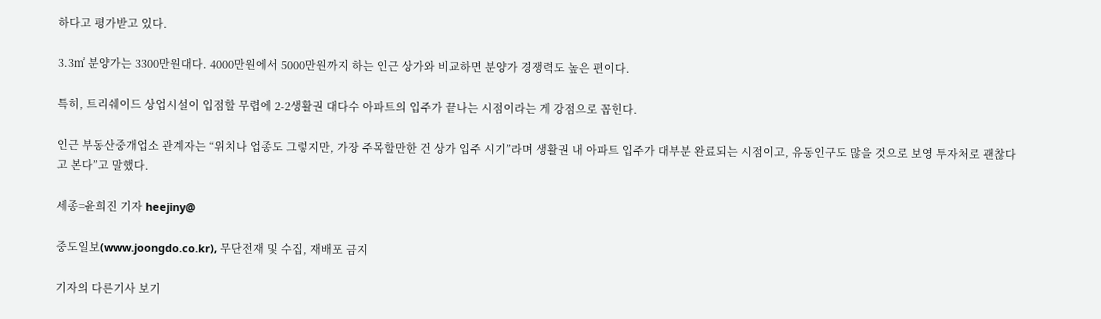하다고 평가받고 있다.

3.3㎡ 분양가는 3300만원대다. 4000만원에서 5000만원까지 하는 인근 상가와 비교하면 분양가 경쟁력도 높은 편이다.

특히, 트리쉐이드 상업시설이 입점할 무렵에 2-2생활권 대다수 아파트의 입주가 끝나는 시점이라는 게 강점으로 꼽힌다.

인근 부동산중개업소 관계자는 “위치나 업종도 그렇지만, 가장 주목할만한 건 상가 입주 시기”라며 생활권 내 아파트 입주가 대부분 완료되는 시점이고, 유동인구도 많을 것으로 보영 투자처로 괜찮다고 본다”고 말했다.

세종=윤희진 기자 heejiny@

중도일보(www.joongdo.co.kr), 무단전재 및 수집, 재배포 금지

기자의 다른기사 보기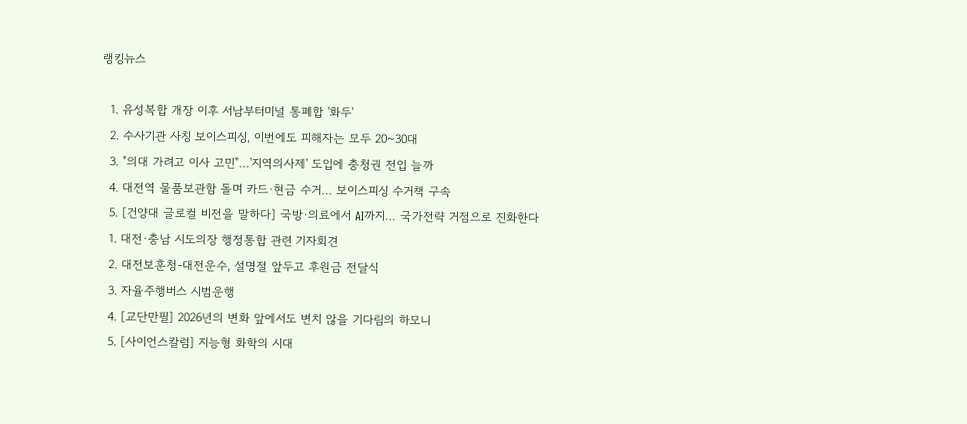랭킹뉴스

  1. 유성복합 개장 이후 서남부터미널 통폐합 '화두'
  2. 수사기관 사칭 보이스피싱, 이번에도 피해자는 모두 20~30대
  3. "의대 가려고 이사 고민"…'지역의사제' 도입에 충청권 전입 늘까
  4. 대전역 물품보관함 돌며 카드·현금 수거… 보이스피싱 수거책 구속
  5. [건양대 글로컬 비전을 말하다] 국방·의료에서 AI까지… 국가전략 거점으로 진화한다
  1. 대전·충남 시도의장 행정통합 관련 기자회견
  2. 대전보훈청-대전운수, 설명절 앞두고 후원금 전달식
  3. 자율주행버스 시범운행
  4. [교단만필] 2026년의 변화 앞에서도 변치 않을 기다림의 하모니
  5. [사이언스칼럼] 지능형 화학의 시대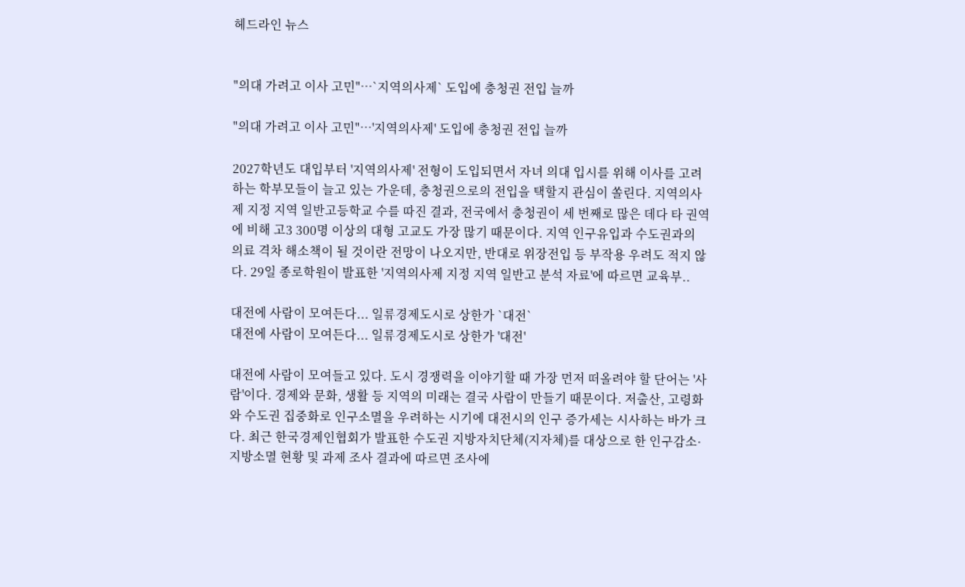헤드라인 뉴스


"의대 가려고 이사 고민"…`지역의사제` 도입에 충청권 전입 늘까

"의대 가려고 이사 고민"…'지역의사제' 도입에 충청권 전입 늘까

2027학년도 대입부터 '지역의사제' 전형이 도입되면서 자녀 의대 입시를 위해 이사를 고려하는 학부모들이 늘고 있는 가운데, 충청권으로의 전입을 택할지 관심이 쏠린다. 지역의사제 지정 지역 일반고등학교 수를 따진 결과, 전국에서 충청권이 세 번째로 많은 데다 타 권역에 비해 고3 300명 이상의 대형 고교도 가장 많기 때문이다. 지역 인구유입과 수도권과의 의료 격차 해소책이 될 것이란 전망이 나오지만, 반대로 위장전입 등 부작용 우려도 적지 않다. 29일 종로학원이 발표한 '지역의사제 지정 지역 일반고 분석 자료'에 따르면 교육부..

대전에 사람이 모여든다... 일류경제도시로 상한가 `대전`
대전에 사람이 모여든다... 일류경제도시로 상한가 '대전'

대전에 사람이 모여들고 있다. 도시 경쟁력을 이야기할 때 가장 먼저 떠올려야 할 단어는 '사람'이다. 경제와 문화, 생활 등 지역의 미래는 결국 사람이 만들기 때문이다. 저출산, 고령화와 수도권 집중화로 인구소멸을 우려하는 시기에 대전시의 인구 증가세는 시사하는 바가 크다. 최근 한국경제인협회가 발표한 수도권 지방자치단체(지자체)를 대상으로 한 인구감소·지방소멸 현황 및 과제 조사 결과에 따르면 조사에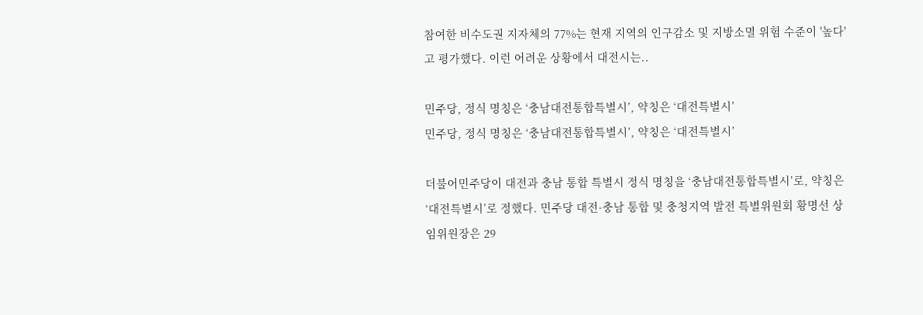참여한 비수도권 지자체의 77%는 현재 지역의 인구감소 및 지방소멸 위험 수준이 '높다'고 평가했다. 이런 어려운 상황에서 대전시는..

민주당, 정식 명칭은 ‘충남대전통합특별시’, 약칭은 ‘대전특별시’
민주당, 정식 명칭은 ‘충남대전통합특별시’, 약칭은 ‘대전특별시’

더불어민주당이 대전과 충남 통합 특별시 정식 명칭을 ‘충남대전통합특별시’로, 약칭은 ‘대전특별시’로 정했다. 민주당 대전·충남 통합 및 충청지역 발전 특별위원회 황명선 상임위원장은 29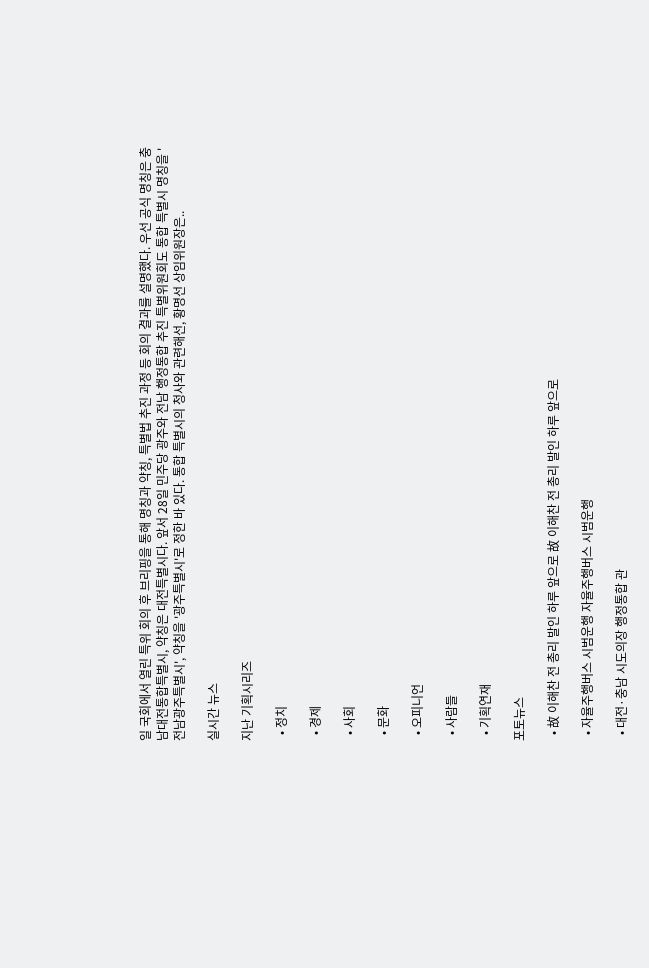일 국회에서 열린 특위 회의 후 브리핑을 통해 명칭과 약칭, 특별법 추진 과정 등 회의 결과를 설명했다. 우선 공식 명칭은 충남대전통합특별시, 약칭은 대전특별시다. 앞서 28일 민주당 광주와 전남 행정통합 추진 특별위원회도 통합 특별시 명칭을 '전남광주특별시', 약칭을 '광주특별시'로 정한 바 있다. 통합 특별시의 청사와 관련해선, 황명선 상임위원장은..

실시간 뉴스

지난 기획시리즈

  • 정치

  • 경제

  • 사회

  • 문화

  • 오피니언

  • 사람들

  • 기획연재

포토뉴스

  • 故 이해찬 전 총리 발인 하루 앞으로 故 이해찬 전 총리 발인 하루 앞으로

  • 자율주행버스 시범운행 자율주행버스 시범운행

  • 대전·충남 시도의장 행정통합 관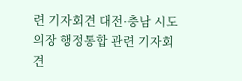련 기자회견 대전·충남 시도의장 행정통합 관련 기자회견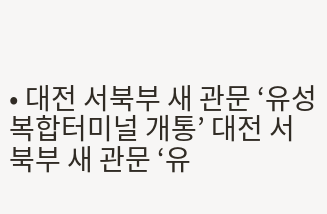• 대전 서북부 새 관문 ‘유성복합터미널 개통’ 대전 서북부 새 관문 ‘유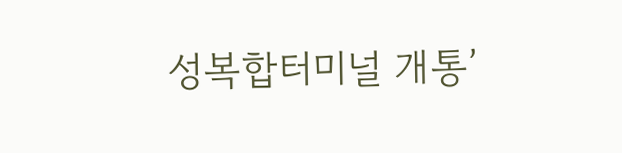성복합터미널 개통’